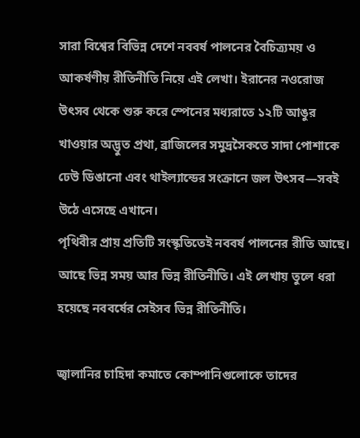সারা বিশ্বের বিভিন্ন দেশে নববর্ষ পালনের বৈচিত্র্যময় ও আকর্ষণীয় রীতিনীতি নিয়ে এই লেখা। ইরানের নওরোজ উৎসব থেকে শুরু করে স্পেনের মধ্যরাতে ১২টি আঙুর খাওয়ার অদ্ভুত প্রথা, ব্রাজিলের সমুদ্রসৈকতে সাদা পোশাকে ঢেউ ডিঙানো এবং থাইল্যান্ডের সংক্রানে জল উৎসব—সবই উঠে এসেছে এখানে।
পৃথিবীর প্রায় প্রতিটি সংস্কৃতিতেই নববর্ষ পালনের রীতি আছে। আছে ভিন্ন সময় আর ভিন্ন রীতিনীতি। এই লেখায় তুলে ধরা হয়েছে নববর্ষের সেইসব ভিন্ন রীতিনীতি।

জ্বালানির চাহিদা কমাতে কোম্পানিগুলোকে তাদের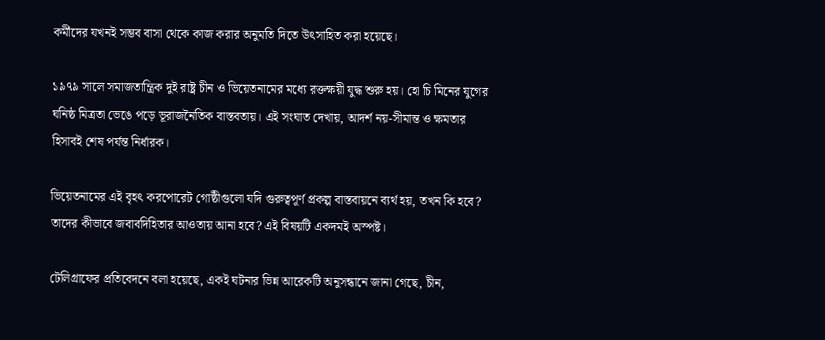কর্মীদের যখনই সম্ভব বাসা থেকে কাজ করার অনুমতি দিতে উৎসাহিত করা হয়েছে।

১৯৭৯ সালে সমাজতান্ত্রিক দুই রাষ্ট্র চীন ও ভিয়েতনামের মধ্যে রক্তক্ষয়ী যুদ্ধ শুরু হয়। হো চি মিনের যুগের ঘনিষ্ঠ মিত্রতা ভেঙে পড়ে ভূরাজনৈতিক বাস্তবতায়। এই সংঘাত দেখায়, আদর্শ নয়-সীমান্ত ও ক্ষমতার হিসাবই শেষ পর্যন্ত নির্ধারক।

ভিয়েতনামের এই বৃহৎ করপোরেট গোষ্ঠীগুলো যদি গুরুত্বপূর্ণ প্রকল্প বাস্তবায়নে ব্যর্থ হয়, তখন কি হবে? তাদের কীভাবে জবাবদিহিতার আওতায় আনা হবে? এই বিষয়টি একদমই অস্পষ্ট।

টেলিগ্রাফের প্রতিবেদনে বলা হয়েছে, একই ঘটনার ভিন্ন আরেকটি অনুসন্ধানে জানা গেছে, চীন,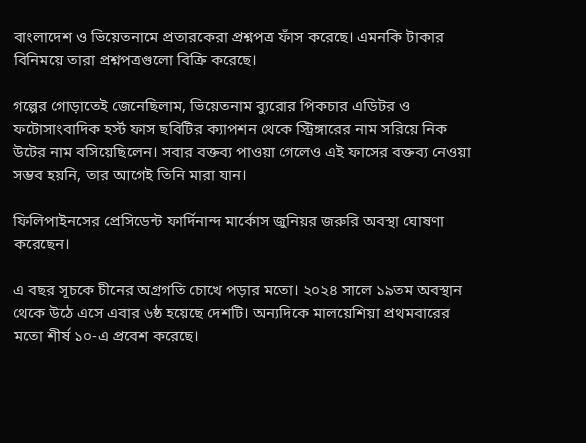বাংলাদেশ ও ভিয়েতনামে প্রতারকেরা প্রশ্নপত্র ফাঁস করেছে। এমনকি টাকার বিনিময়ে তারা প্রশ্নপত্রগুলো বিক্রি করেছে।

গল্পের গোড়াতেই জেনেছিলাম, ভিয়েতনাম ব্যুরোর পিকচার এডিটর ও ফটোসাংবাদিক হর্স্ট ফাস ছবিটির ক্যাপশন থেকে স্ট্রিঙ্গারের নাম সরিয়ে নিক উটের নাম বসিয়েছিলেন। সবার বক্তব্য পাওয়া গেলেও এই ফাসের বক্তব্য নেওয়া সম্ভব হয়নি, তার আগেই তিনি মারা যান।

ফিলিপাইনসের প্রেসিডেন্ট ফার্দিনান্দ মার্কোস জুনিয়র জরুরি অবস্থা ঘোষণা করেছেন।

এ বছর সূচকে চীনের অগ্রগতি চোখে পড়ার মতো। ২০২৪ সালে ১৯তম অবস্থান থেকে উঠে এসে এবার ৬ষ্ঠ হয়েছে দেশটি। অন্যদিকে মালয়েশিয়া প্রথমবারের মতো শীর্ষ ১০-এ প্রবেশ করেছে।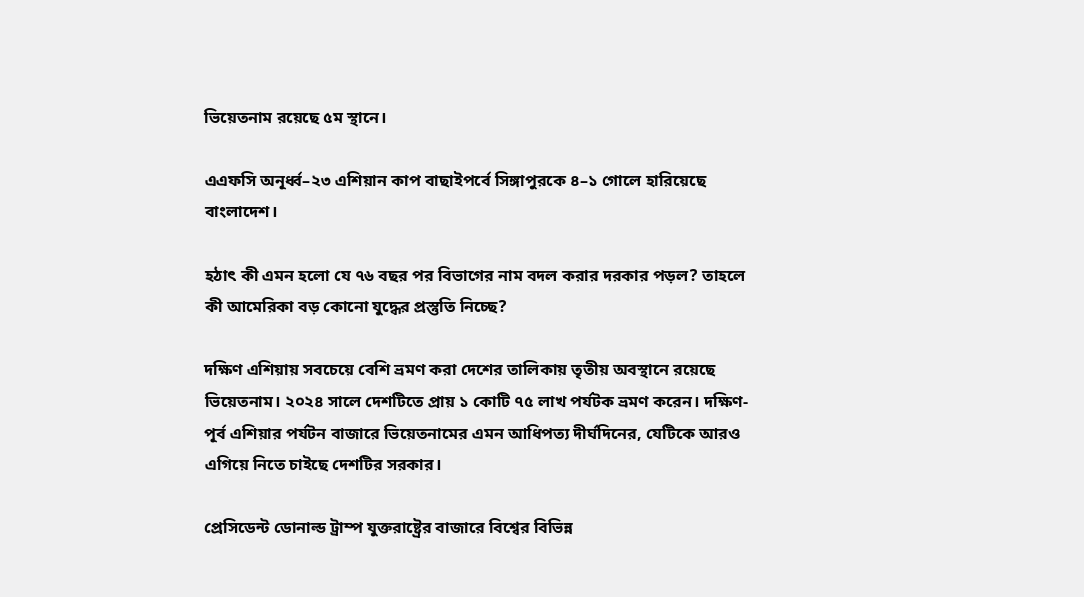ভিয়েতনাম রয়েছে ৫ম স্থানে।

এএফসি অনূর্ধ্ব–২৩ এশিয়ান কাপ বাছাইপর্বে সিঙ্গাপুরকে ৪–১ গোলে হারিয়েছে বাংলাদেশ।

হঠাৎ কী এমন হলো যে ৭৬ বছর পর বিভাগের নাম বদল করার দরকার পড়ল? তাহলে কী আমেরিকা বড় কোনো যুদ্ধের প্রস্তুতি নিচ্ছে?

দক্ষিণ এশিয়ায় সবচেয়ে বেশি ভ্রমণ করা দেশের তালিকায় তৃতীয় অবস্থানে রয়েছে ভিয়েতনাম। ২০২৪ সালে দেশটিতে প্রায় ১ কোটি ৭৫ লাখ পর্যটক ভ্রমণ করেন। দক্ষিণ-পূর্ব এশিয়ার পর্যটন বাজারে ভিয়েতনামের এমন আধিপত্য দীর্ঘদিনের, যেটিকে আরও এগিয়ে নিতে চাইছে দেশটির সরকার।

প্রেসিডেন্ট ডোনাল্ড ট্রাম্প যুক্তরাষ্ট্রের বাজারে বিশ্বের বিভিন্ন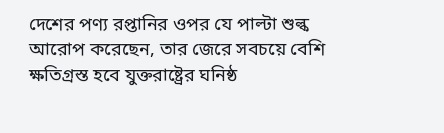দেশের পণ্য রপ্তানির ওপর যে পাল্টা শুল্ক আরোপ করেছেন, তার জেরে সবচয়ে বেশি ক্ষতিগ্রস্ত হবে যুক্তরাষ্ট্রের ঘনিষ্ঠ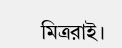মিত্ররাই।